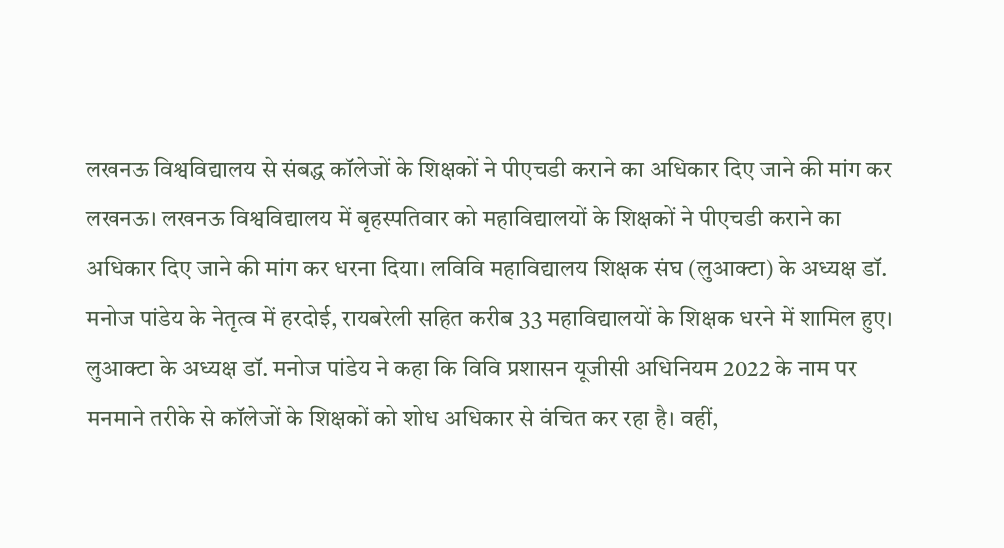लखनऊ विश्वविद्यालय से संबद्ध कॉलेजों के शिक्षकों ने पीएचडी कराने का अधिकार दिए जाने की मांग कर
लखनऊ। लखनऊ विश्वविद्यालय में बृहस्पतिवार को महाविद्यालयों के शिक्षकों ने पीएचडी कराने का अधिकार दिए जाने की मांग कर धरना दिया। लविवि महाविद्यालय शिक्षक संघ (लुआक्टा) के अध्यक्ष डॉ. मनोज पांडेय के नेतृत्व में हरदोई, रायबरेली सहित करीब 33 महाविद्यालयों के शिक्षक धरने में शामिल हुए।
लुआक्टा के अध्यक्ष डॉ. मनोज पांडेय ने कहा कि विवि प्रशासन यूजीसी अधिनियम 2022 के नाम पर मनमाने तरीके से कॉलेजों के शिक्षकों को शोध अधिकार से वंचित कर रहा है। वहीं,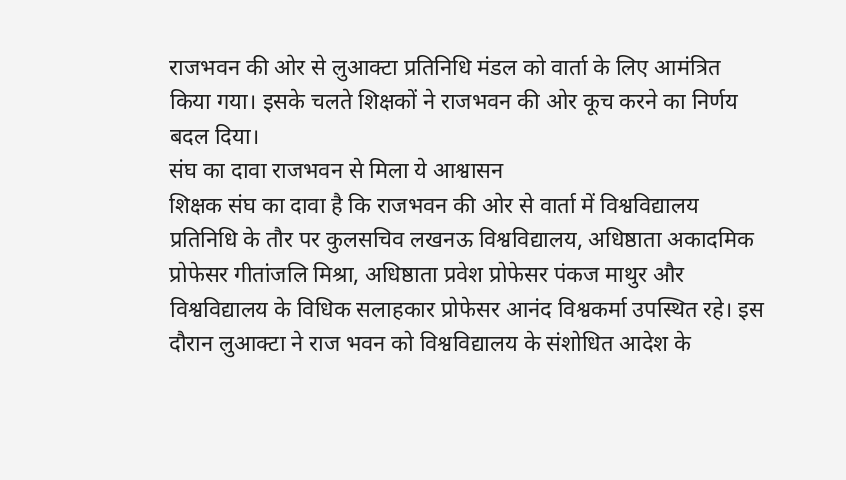राजभवन की ओर से लुआक्टा प्रतिनिधि मंडल को वार्ता के लिए आमंत्रित किया गया। इसके चलते शिक्षकों ने राजभवन की ओर कूच करने का निर्णय बदल दिया।
संघ का दावा राजभवन से मिला ये आश्वासन
शिक्षक संघ का दावा है कि राजभवन की ओर से वार्ता में विश्वविद्यालय प्रतिनिधि के तौर पर कुलसचिव लखनऊ विश्वविद्यालय, अधिष्ठाता अकादमिक प्रोफेसर गीतांजलि मिश्रा, अधिष्ठाता प्रवेश प्रोफेसर पंकज माथुर और विश्वविद्यालय के विधिक सलाहकार प्रोफेसर आनंद विश्वकर्मा उपस्थित रहे। इस दौरान लुआक्टा ने राज भवन को विश्वविद्यालय के संशोधित आदेश के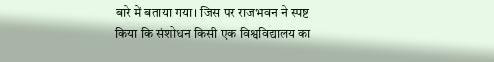बारे में बताया गया। जिस पर राजभवन ने स्पष्ट किया कि संशोधन किसी एक विश्वविद्यालय का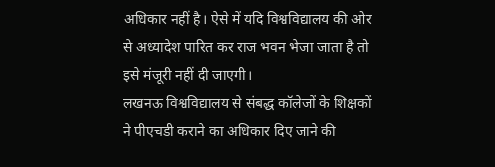अधिकार नहीं है। ऐसे में यदि विश्वविद्यालय की ओर से अध्यादेश पारित कर राज भवन भेजा जाता है तो इसे मंजूरी नहीं दी जाएगी।
लखनऊ विश्वविद्यालय से संबद्ध कॉलेजों के शिक्षकों ने पीएचडी कराने का अधिकार दिए जाने की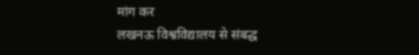मांग कर
लखनऊ विश्वविद्यालय से संबद्ध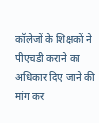कॉलेजों के शिक्षकों ने पीएचडी कराने का अधिकार दिए जाने की मांग कर